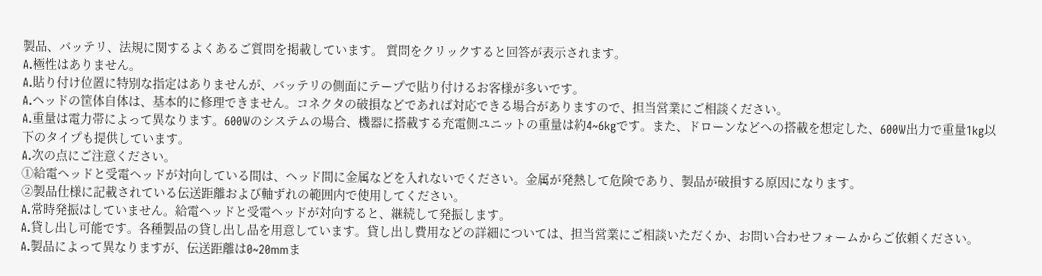製品、バッテリ、法規に関するよくあるご質問を掲載しています。 質問をクリックすると回答が表示されます。
A.極性はありません。
A.貼り付け位置に特別な指定はありませんが、バッテリの側面にテープで貼り付けるお客様が多いです。
A.ヘッドの筐体自体は、基本的に修理できません。コネクタの破損などであれば対応できる場合がありますので、担当営業にご相談ください。
A.重量は電力帯によって異なります。600Wのシステムの場合、機器に搭載する充電側ユニットの重量は約4~6kgです。また、ドローンなどへの搭載を想定した、600W出力で重量1kg以下のタイプも提供しています。
A.次の点にご注意ください。
①給電ヘッドと受電ヘッドが対向している間は、ヘッド間に金属などを入れないでください。金属が発熱して危険であり、製品が破損する原因になります。
②製品仕様に記載されている伝送距離および軸ずれの範囲内で使用してください。
A.常時発振はしていません。給電ヘッドと受電ヘッドが対向すると、継続して発振します。
A.貸し出し可能です。各種製品の貸し出し品を用意しています。貸し出し費用などの詳細については、担当営業にご相談いただくか、お問い合わせフォームからご依頼ください。
A.製品によって異なりますが、伝送距離は0~20mmま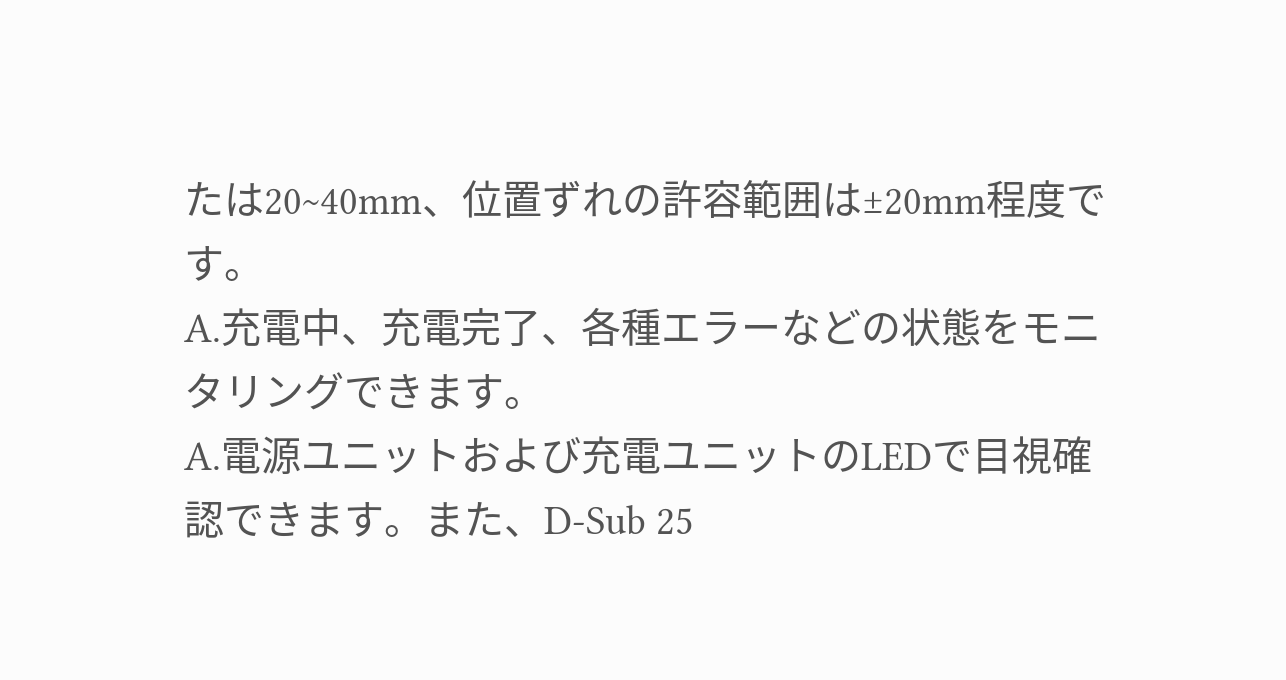たは20~40mm、位置ずれの許容範囲は±20mm程度です。
A.充電中、充電完了、各種エラーなどの状態をモニタリングできます。
A.電源ユニットおよび充電ユニットのLEDで目視確認できます。また、D-Sub 25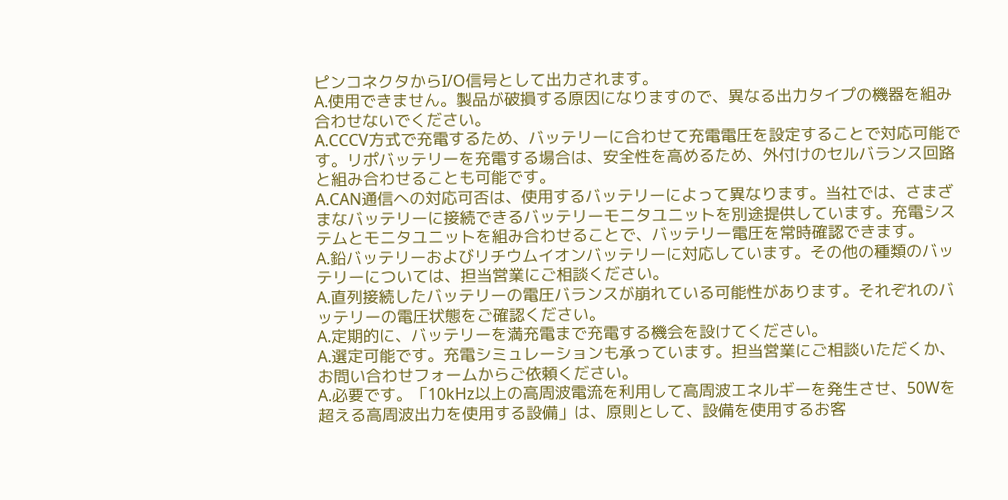ピンコネクタからI/O信号として出力されます。
A.使用できません。製品が破損する原因になりますので、異なる出力タイプの機器を組み合わせないでください。
A.CCCV方式で充電するため、バッテリーに合わせて充電電圧を設定することで対応可能です。リポバッテリーを充電する場合は、安全性を高めるため、外付けのセルバランス回路と組み合わせることも可能です。
A.CAN通信への対応可否は、使用するバッテリーによって異なります。当社では、さまざまなバッテリーに接続できるバッテリーモニタユニットを別途提供しています。充電システムとモニタユニットを組み合わせることで、バッテリー電圧を常時確認できます。
A.鉛バッテリーおよびリチウムイオンバッテリーに対応しています。その他の種類のバッテリーについては、担当営業にご相談ください。
A.直列接続したバッテリーの電圧バランスが崩れている可能性があります。それぞれのバッテリーの電圧状態をご確認ください。
A.定期的に、バッテリーを満充電まで充電する機会を設けてください。
A.選定可能です。充電シミュレーションも承っています。担当営業にご相談いただくか、お問い合わせフォームからご依頼ください。
A.必要です。「10kHz以上の高周波電流を利用して高周波エネルギーを発生させ、50Wを超える高周波出力を使用する設備」は、原則として、設備を使用するお客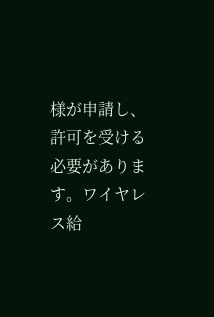様が申請し、許可を受ける必要があります。ワイヤレス給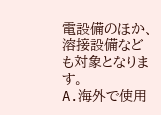電設備のほか、溶接設備なども対象となります。
A.海外で使用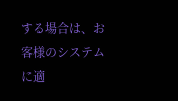する場合は、お客様のシステムに適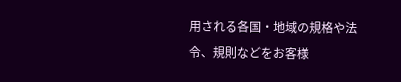用される各国・地域の規格や法令、規則などをお客様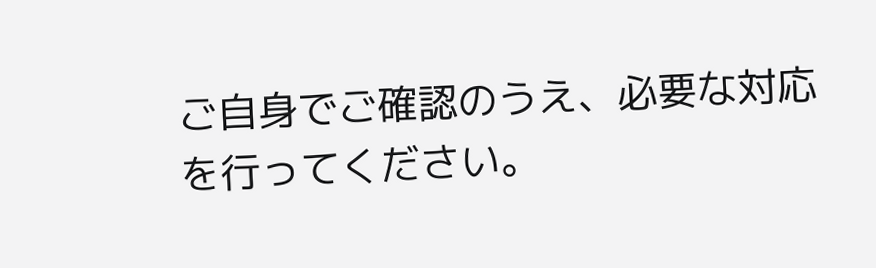ご自身でご確認のうえ、必要な対応を行ってください。